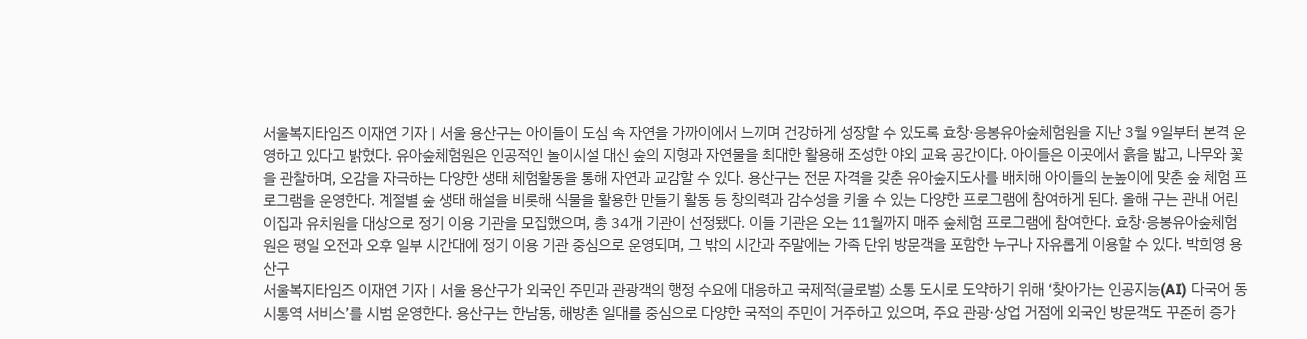서울복지타임즈 이재연 기자 | 서울 용산구는 아이들이 도심 속 자연을 가까이에서 느끼며 건강하게 성장할 수 있도록 효창·응봉유아숲체험원을 지난 3월 9일부터 본격 운영하고 있다고 밝혔다. 유아숲체험원은 인공적인 놀이시설 대신 숲의 지형과 자연물을 최대한 활용해 조성한 야외 교육 공간이다. 아이들은 이곳에서 흙을 밟고, 나무와 꽃을 관찰하며, 오감을 자극하는 다양한 생태 체험활동을 통해 자연과 교감할 수 있다. 용산구는 전문 자격을 갖춘 유아숲지도사를 배치해 아이들의 눈높이에 맞춘 숲 체험 프로그램을 운영한다. 계절별 숲 생태 해설을 비롯해 식물을 활용한 만들기 활동 등 창의력과 감수성을 키울 수 있는 다양한 프로그램에 참여하게 된다. 올해 구는 관내 어린이집과 유치원을 대상으로 정기 이용 기관을 모집했으며, 총 34개 기관이 선정됐다. 이들 기관은 오는 11월까지 매주 숲체험 프로그램에 참여한다. 효창·응봉유아숲체험원은 평일 오전과 오후 일부 시간대에 정기 이용 기관 중심으로 운영되며, 그 밖의 시간과 주말에는 가족 단위 방문객을 포함한 누구나 자유롭게 이용할 수 있다. 박희영 용산구
서울복지타임즈 이재연 기자 | 서울 용산구가 외국인 주민과 관광객의 행정 수요에 대응하고 국제적(글로벌) 소통 도시로 도약하기 위해 ‘찾아가는 인공지능(AI) 다국어 동시통역 서비스’를 시범 운영한다. 용산구는 한남동, 해방촌 일대를 중심으로 다양한 국적의 주민이 거주하고 있으며, 주요 관광·상업 거점에 외국인 방문객도 꾸준히 증가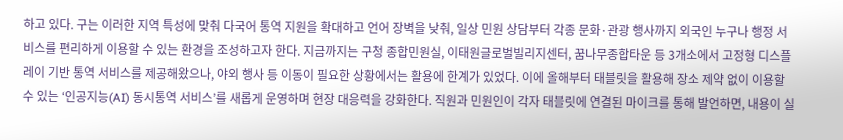하고 있다. 구는 이러한 지역 특성에 맞춰 다국어 통역 지원을 확대하고 언어 장벽을 낮춰, 일상 민원 상담부터 각종 문화·관광 행사까지 외국인 누구나 행정 서비스를 편리하게 이용할 수 있는 환경을 조성하고자 한다. 지금까지는 구청 종합민원실, 이태원글로벌빌리지센터, 꿈나무종합타운 등 3개소에서 고정형 디스플레이 기반 통역 서비스를 제공해왔으나, 야외 행사 등 이동이 필요한 상황에서는 활용에 한계가 있었다. 이에 올해부터 태블릿을 활용해 장소 제약 없이 이용할 수 있는 ‘인공지능(AI) 동시통역 서비스’를 새롭게 운영하며 현장 대응력을 강화한다. 직원과 민원인이 각자 태블릿에 연결된 마이크를 통해 발언하면, 내용이 실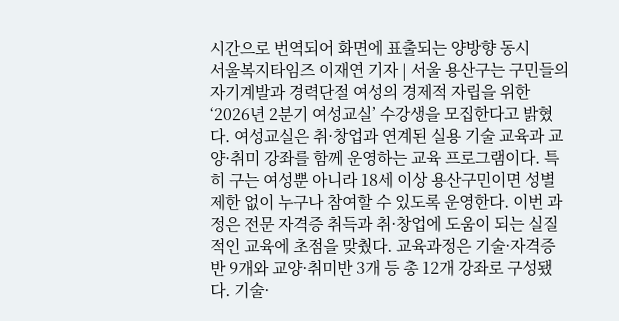시간으로 번역되어 화면에 표출되는 양방향 동시
서울복지타임즈 이재연 기자 | 서울 용산구는 구민들의 자기계발과 경력단절 여성의 경제적 자립을 위한 ‘2026년 2분기 여성교실’ 수강생을 모집한다고 밝혔다. 여성교실은 취·창업과 연계된 실용 기술 교육과 교양·취미 강좌를 함께 운영하는 교육 프로그램이다. 특히 구는 여성뿐 아니라 18세 이상 용산구민이면 성별 제한 없이 누구나 참여할 수 있도록 운영한다. 이번 과정은 전문 자격증 취득과 취·창업에 도움이 되는 실질적인 교육에 초점을 맞췄다. 교육과정은 기술·자격증반 9개와 교양·취미반 3개 등 총 12개 강좌로 구성됐다. 기술·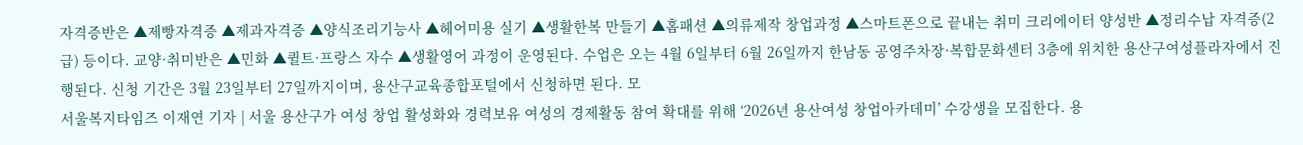자격증반은 ▲제빵자격증 ▲제과자격증 ▲양식조리기능사 ▲헤어미용 실기 ▲생활한복 만들기 ▲홈패션 ▲의류제작 창업과정 ▲스마트폰으로 끝내는 취미 크리에이터 양성반 ▲정리수납 자격증(2급) 등이다. 교양·취미반은 ▲민화 ▲퀼트·프랑스 자수 ▲생활영어 과정이 운영된다. 수업은 오는 4월 6일부터 6월 26일까지 한남동 공영주차장·복합문화센터 3층에 위치한 용산구여성플라자에서 진행된다. 신청 기간은 3월 23일부터 27일까지이며, 용산구교육종합포털에서 신청하면 된다. 모
서울복지타임즈 이재연 기자 | 서울 용산구가 여성 창업 활성화와 경력보유 여성의 경제활동 참여 확대를 위해 ‘2026년 용산여성 창업아카데미’ 수강생을 모집한다. 용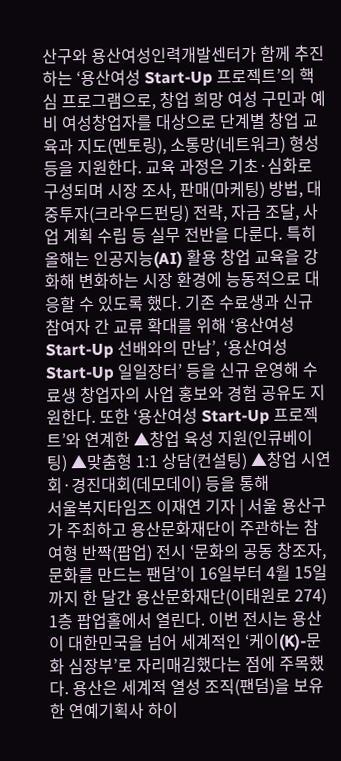산구와 용산여성인력개발센터가 함께 추진하는 ‘용산여성 Start-Up 프로젝트’의 핵심 프로그램으로, 창업 희망 여성 구민과 예비 여성창업자를 대상으로 단계별 창업 교육과 지도(멘토링), 소통망(네트워크) 형성 등을 지원한다. 교육 과정은 기초·심화로 구성되며 시장 조사, 판매(마케팅) 방법, 대중투자(크라우드펀딩) 전략, 자금 조달, 사업 계획 수립 등 실무 전반을 다룬다. 특히 올해는 인공지능(AI) 활용 창업 교육을 강화해 변화하는 시장 환경에 능동적으로 대응할 수 있도록 했다. 기존 수료생과 신규 참여자 간 교류 확대를 위해 ‘용산여성 Start-Up 선배와의 만남’, ‘용산여성 Start-Up 일일장터’ 등을 신규 운영해 수료생 창업자의 사업 홍보와 경험 공유도 지원한다. 또한 ‘용산여성 Start-Up 프로젝트’와 연계한 ▲창업 육성 지원(인큐베이팅) ▲맞춤형 1:1 상담(컨설팅) ▲창업 시연회·경진대회(데모데이) 등을 통해
서울복지타임즈 이재연 기자 | 서울 용산구가 주최하고 용산문화재단이 주관하는 참여형 반짝(팝업) 전시 ‘문화의 공동 창조자, 문화를 만드는 팬덤’이 16일부터 4월 15일까지 한 달간 용산문화재단(이태원로 274) 1층 팝업홀에서 열린다. 이번 전시는 용산이 대한민국을 넘어 세계적인 ‘케이(K)-문화 심장부’로 자리매김했다는 점에 주목했다. 용산은 세계적 열성 조직(팬덤)을 보유한 연예기획사 하이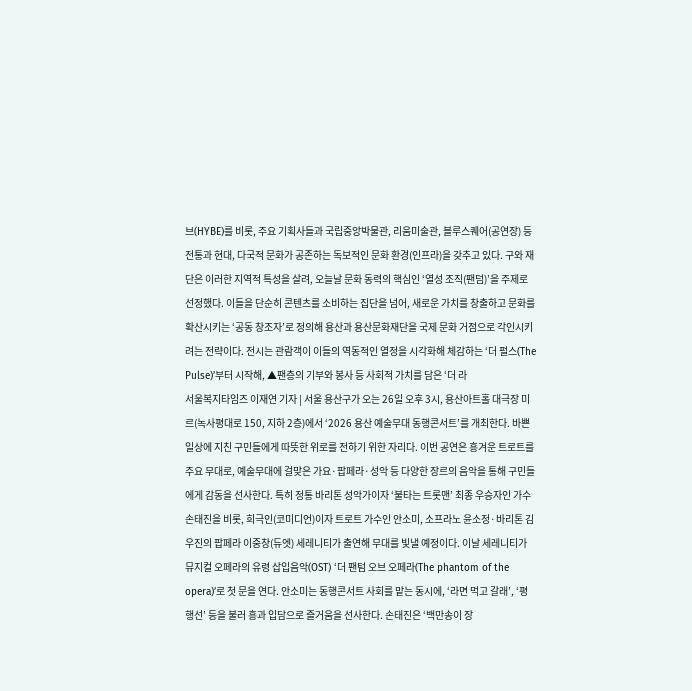브(HYBE)를 비롯, 주요 기획사들과 국립중앙박물관, 리움미술관, 블루스퀘어(공연장) 등 전통과 현대, 다국적 문화가 공존하는 독보적인 문화 환경(인프라)을 갖추고 있다. 구와 재단은 이러한 지역적 특성을 살려, 오늘날 문화 동력의 핵심인 ‘열성 조직(팬덤)’을 주제로 선정했다. 이들을 단순히 콘텐츠를 소비하는 집단을 넘어, 새로운 가치를 창출하고 문화를 확산시키는 ‘공동 창조자’로 정의해 용산과 용산문화재단을 국제 문화 거점으로 각인시키려는 전략이다. 전시는 관람객이 이들의 역동적인 열정을 시각화해 체감하는 ‘더 펄스(The Pulse)’부터 시작해, ▲팬층의 기부와 봉사 등 사회적 가치를 담은 ‘더 라
서울복지타임즈 이재연 기자 | 서울 용산구가 오는 26일 오후 3시, 용산아트홀 대극장 미르(녹사평대로 150, 지하 2층)에서 ‘2026 용산 예술무대 동행콘서트’를 개최한다. 바쁜 일상에 지친 구민들에게 따뜻한 위로를 전하기 위한 자리다. 이번 공연은 흥겨운 트로트를 주요 무대로, 예술무대에 걸맞은 가요·팝페라·성악 등 다양한 장르의 음악을 통해 구민들에게 감동을 선사한다. 특히 정통 바리톤 성악가이자 ‘불타는 트롯맨’ 최종 우승자인 가수 손태진을 비롯, 희극인(코미디언)이자 트로트 가수인 안소미, 소프라노 윤소정·바리톤 김우진의 팝페라 이중창(듀엣) 세레니티가 출연해 무대를 빛낼 예정이다. 이날 세레니티가 뮤지컬 오페라의 유령 삽입음악(OST) ‘더 팬텀 오브 오페라(The phantom of the opera)’로 첫 문을 연다. 안소미는 동행콘서트 사회를 맡는 동시에, ‘라면 먹고 갈래’, ‘평행선’ 등을 불러 흥과 입담으로 즐거움을 선사한다. 손태진은 ‘백만송이 장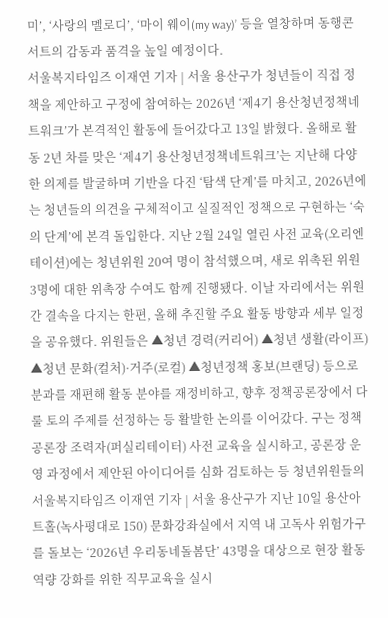미’, ‘사랑의 멜로디’, ‘마이 웨이(my way)’ 등을 열창하며 동행콘서트의 감동과 품격을 높일 예정이다.
서울복지타임즈 이재연 기자 | 서울 용산구가 청년들이 직접 정책을 제안하고 구정에 참여하는 2026년 ‘제4기 용산청년정책네트워크’가 본격적인 활동에 들어갔다고 13일 밝혔다. 올해로 활동 2년 차를 맞은 ‘제4기 용산청년정책네트워크’는 지난해 다양한 의제를 발굴하며 기반을 다진 ‘탐색 단계’를 마치고, 2026년에는 청년들의 의견을 구체적이고 실질적인 정책으로 구현하는 ‘숙의 단계’에 본격 돌입한다. 지난 2월 24일 열린 사전 교육(오리엔테이션)에는 청년위원 20여 명이 참석했으며, 새로 위촉된 위원 3명에 대한 위촉장 수여도 함께 진행됐다. 이날 자리에서는 위원 간 결속을 다지는 한편, 올해 추진할 주요 활동 방향과 세부 일정을 공유했다. 위원들은 ▲청년 경력(커리어) ▲청년 생활(라이프) ▲청년 문화(컬처)·거주(로컬) ▲청년정책 홍보(브랜딩) 등으로 분과를 재편해 활동 분야를 재정비하고, 향후 정책공론장에서 다룰 토의 주제를 선정하는 등 활발한 논의를 이어갔다. 구는 정책공론장 조력자(퍼실리테이터) 사전 교육을 실시하고, 공론장 운영 과정에서 제안된 아이디어를 심화 검토하는 등 청년위원들의
서울복지타임즈 이재연 기자 | 서울 용산구가 지난 10일 용산아트홀(녹사평대로 150) 문화강좌실에서 지역 내 고독사 위험가구를 돌보는 ‘2026년 우리동네돌봄단’ 43명을 대상으로 현장 활동 역량 강화를 위한 직무교육을 실시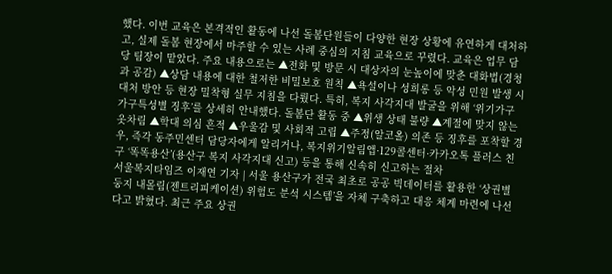했다. 이번 교육은 본격적인 활동에 나선 돌봄단원들이 다양한 현장 상황에 유연하게 대처하고, 실제 돌봄 현장에서 마주할 수 있는 사례 중심의 지침 교육으로 꾸렸다. 교육은 업무 담당 팀장이 맡았다. 주요 내용으로는 ▲전화 및 방문 시 대상자의 눈높이에 맞춘 대화법(경청과 공감) ▲상담 내용에 대한 철저한 비밀보호 원칙 ▲욕설이나 성희롱 등 악성 민원 발생 시 대처 방안 등 현장 밀착형 실무 지침을 다뤘다. 특히, 복지 사각지대 발굴을 위해 ‘위기가구 가구특성별 징후’를 상세히 안내했다. 돌봄단 활동 중 ▲위생 상태 불량 ▲계절에 맞지 않는 옷차림 ▲학대 의심 흔적 ▲우울감 및 사회적 고립 ▲주정(알코올) 의존 등 징후를 포착할 경우, 즉각 동주민센터 담당자에게 알리거나, 복지위기알림앱·129콜센터·카카오톡 플러스 친구 ‘똑똑용산’(용산구 복지 사각지대 신고) 등을 통해 신속히 신고하는 절차
서울복지타임즈 이재연 기자 | 서울 용산구가 전국 최초로 공공 빅데이터를 활용한 ‘상권별 둥지 내몰림(젠트리피케이션) 위험도 분석 시스템’을 자체 구축하고 대응 체계 마련에 나선다고 밝혔다. 최근 주요 상권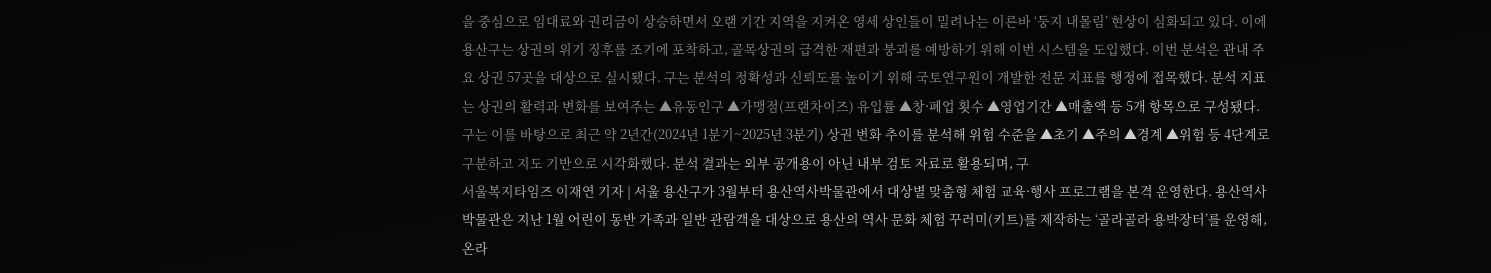을 중심으로 임대료와 권리금이 상승하면서 오랜 기간 지역을 지켜온 영세 상인들이 밀려나는 이른바 ‘둥지 내몰림’ 현상이 심화되고 있다. 이에 용산구는 상권의 위기 징후를 조기에 포착하고, 골목상권의 급격한 재편과 붕괴를 예방하기 위해 이번 시스템을 도입했다. 이번 분석은 관내 주요 상권 57곳을 대상으로 실시됐다. 구는 분석의 정확성과 신뢰도를 높이기 위해 국토연구원이 개발한 전문 지표를 행정에 접목했다. 분석 지표는 상권의 활력과 변화를 보여주는 ▲유동인구 ▲가맹점(프랜차이즈) 유입률 ▲창·폐업 횟수 ▲영업기간 ▲매출액 등 5개 항목으로 구성됐다. 구는 이를 바탕으로 최근 약 2년간(2024년 1분기~2025년 3분기) 상권 변화 추이를 분석해 위험 수준을 ▲초기 ▲주의 ▲경계 ▲위험 등 4단계로 구분하고 지도 기반으로 시각화했다. 분석 결과는 외부 공개용이 아닌 내부 검토 자료로 활용되며, 구
서울복지타임즈 이재연 기자 | 서울 용산구가 3월부터 용산역사박물관에서 대상별 맞춤형 체험 교육·행사 프로그램을 본격 운영한다. 용산역사박물관은 지난 1월 어린이 동반 가족과 일반 관람객을 대상으로 용산의 역사 문화 체험 꾸러미(키트)를 제작하는 ‘골라골라 용박장터’를 운영해, 온라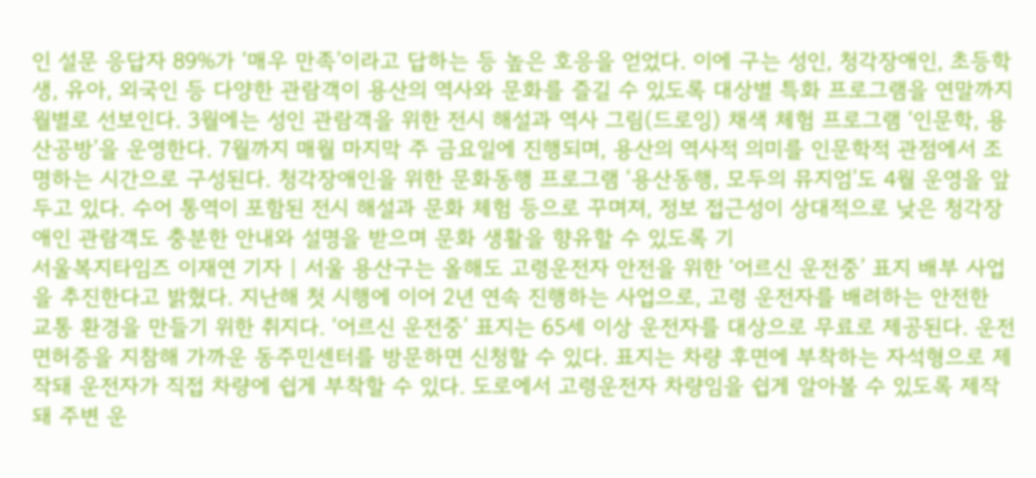인 설문 응답자 89%가 ‘매우 만족’이라고 답하는 등 높은 호응을 얻었다. 이에 구는 성인, 청각장애인, 초등학생, 유아, 외국인 등 다양한 관람객이 용산의 역사와 문화를 즐길 수 있도록 대상별 특화 프로그램을 연말까지 월별로 선보인다. 3월에는 성인 관람객을 위한 전시 해설과 역사 그림(드로잉) 채색 체험 프로그램 ‘인문학, 용산공방’을 운영한다. 7월까지 매월 마지막 주 금요일에 진행되며, 용산의 역사적 의미를 인문학적 관점에서 조명하는 시간으로 구성된다. 청각장애인을 위한 문화동행 프로그램 ‘용산동행, 모두의 뮤지엄’도 4월 운영을 앞두고 있다. 수어 통역이 포함된 전시 해설과 문화 체험 등으로 꾸며져, 정보 접근성이 상대적으로 낮은 청각장애인 관람객도 충분한 안내와 설명을 받으며 문화 생활을 향유할 수 있도록 기
서울복지타임즈 이재연 기자 | 서울 용산구는 올해도 고령운전자 안전을 위한 ‘어르신 운전중’ 표지 배부 사업을 추진한다고 밝혔다. 지난해 첫 시행에 이어 2년 연속 진행하는 사업으로, 고령 운전자를 배려하는 안전한 교통 환경을 만들기 위한 취지다. ‘어르신 운전중’ 표지는 65세 이상 운전자를 대상으로 무료로 제공된다. 운전면허증을 지참해 가까운 동주민센터를 방문하면 신청할 수 있다. 표지는 차량 후면에 부착하는 자석형으로 제작돼 운전자가 직접 차량에 쉽게 부착할 수 있다. 도로에서 고령운전자 차량임을 쉽게 알아볼 수 있도록 제작돼 주변 운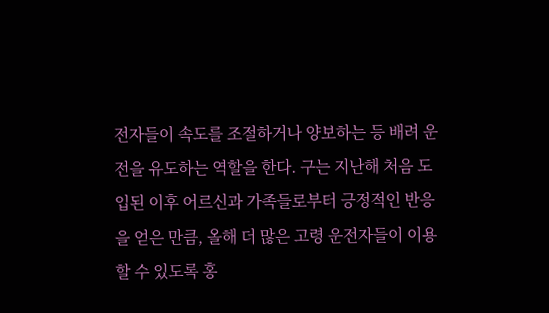전자들이 속도를 조절하거나 양보하는 등 배려 운전을 유도하는 역할을 한다. 구는 지난해 처음 도입된 이후 어르신과 가족들로부터 긍정적인 반응을 얻은 만큼, 올해 더 많은 고령 운전자들이 이용할 수 있도록 홍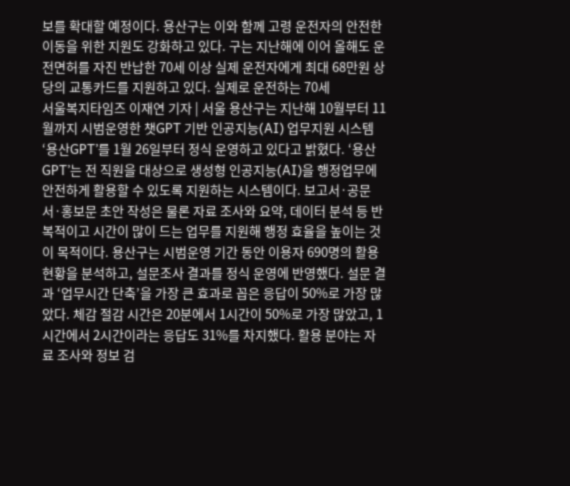보를 확대할 예정이다. 용산구는 이와 함께 고령 운전자의 안전한 이동을 위한 지원도 강화하고 있다. 구는 지난해에 이어 올해도 운전면허를 자진 반납한 70세 이상 실제 운전자에게 최대 68만원 상당의 교통카드를 지원하고 있다. 실제로 운전하는 70세
서울복지타임즈 이재연 기자 | 서울 용산구는 지난해 10월부터 11월까지 시범운영한 챗GPT 기반 인공지능(AI) 업무지원 시스템 ‘용산GPT’를 1월 26일부터 정식 운영하고 있다고 밝혔다. ‘용산GPT’는 전 직원을 대상으로 생성형 인공지능(AI)을 행정업무에 안전하게 활용할 수 있도록 지원하는 시스템이다. 보고서·공문서·홍보문 초안 작성은 물론 자료 조사와 요약, 데이터 분석 등 반복적이고 시간이 많이 드는 업무를 지원해 행정 효율을 높이는 것이 목적이다. 용산구는 시범운영 기간 동안 이용자 690명의 활용 현황을 분석하고, 설문조사 결과를 정식 운영에 반영했다. 설문 결과 ‘업무시간 단축’을 가장 큰 효과로 꼽은 응답이 50%로 가장 많았다. 체감 절감 시간은 20분에서 1시간이 50%로 가장 많았고, 1시간에서 2시간이라는 응답도 31%를 차지했다. 활용 분야는 자료 조사와 정보 검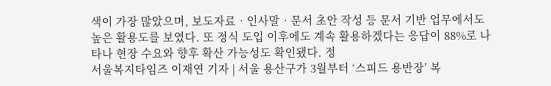색이 가장 많았으며, 보도자료‧인사말‧문서 초안 작성 등 문서 기반 업무에서도 높은 활용도를 보였다. 또 정식 도입 이후에도 계속 활용하겠다는 응답이 88%로 나타나 현장 수요와 향후 확산 가능성도 확인됐다. 정
서울복지타임즈 이재연 기자 | 서울 용산구가 3월부터 ‘스피드 용반장’ 복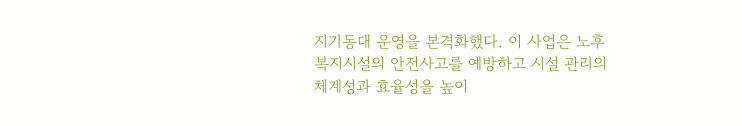지기동대 운영을 본격화했다. 이 사업은 노후 복지시설의 안전사고를 예방하고 시설 관리의 체계성과 효율성을 높이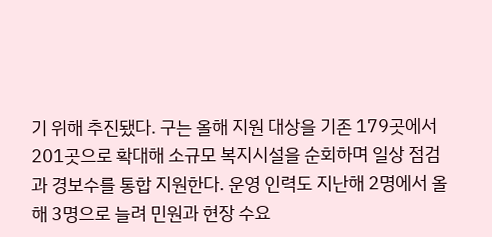기 위해 추진됐다. 구는 올해 지원 대상을 기존 179곳에서 201곳으로 확대해 소규모 복지시설을 순회하며 일상 점검과 경보수를 통합 지원한다. 운영 인력도 지난해 2명에서 올해 3명으로 늘려 민원과 현장 수요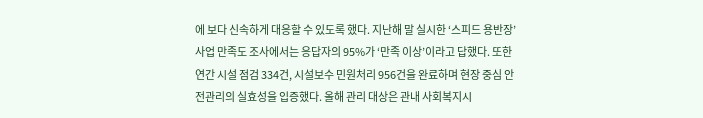에 보다 신속하게 대응할 수 있도록 했다. 지난해 말 실시한 ‘스피드 용반장’ 사업 만족도 조사에서는 응답자의 95%가 ‘만족 이상’이라고 답했다. 또한 연간 시설 점검 334건, 시설보수 민원처리 956건을 완료하며 현장 중심 안전관리의 실효성을 입증했다. 올해 관리 대상은 관내 사회복지시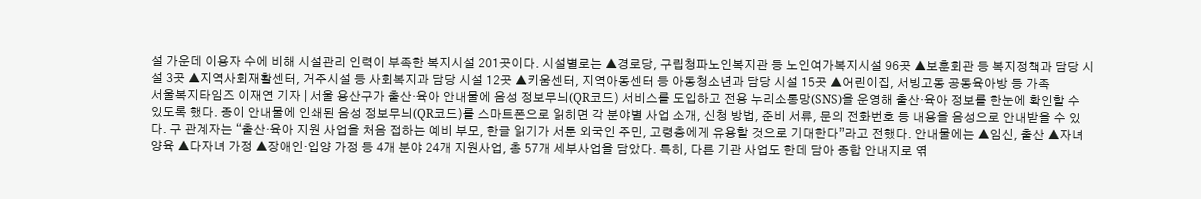설 가운데 이용자 수에 비해 시설관리 인력이 부족한 복지시설 201곳이다. 시설별로는 ▲경로당, 구립청파노인복지관 등 노인여가복지시설 96곳 ▲보훈회관 등 복지정책과 담당 시설 3곳 ▲지역사회재활센터, 거주시설 등 사회복지과 담당 시설 12곳 ▲키움센터, 지역아동센터 등 아동청소년과 담당 시설 15곳 ▲어린이집, 서빙고동 공동육아방 등 가족
서울복지타임즈 이재연 기자 | 서울 용산구가 출산·육아 안내물에 음성 정보무늬(QR코드) 서비스를 도입하고 전용 누리소통망(SNS)을 운영해 출산·육아 정보를 한눈에 확인할 수 있도록 했다. 종이 안내물에 인쇄된 음성 정보무늬(QR코드)를 스마트폰으로 읽히면 각 분야별 사업 소개, 신청 방법, 준비 서류, 문의 전화번호 등 내용을 음성으로 안내받을 수 있다. 구 관계자는 “출산·육아 지원 사업을 처음 접하는 예비 부모, 한글 읽기가 서툰 외국인 주민, 고령층에게 유용할 것으로 기대한다”라고 전했다. 안내물에는 ▲임신, 출산 ▲자녀 양육 ▲다자녀 가정 ▲장애인·입양 가정 등 4개 분야 24개 지원사업, 총 57개 세부사업을 담았다. 특히, 다른 기관 사업도 한데 담아 종합 안내지로 엮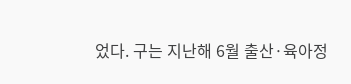었다. 구는 지난해 6월 출산·육아정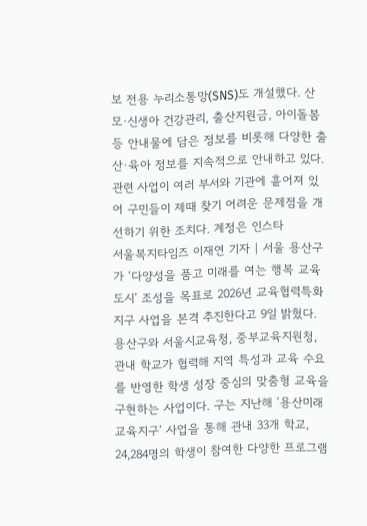보 전용 누리소통망(SNS)도 개설했다. 산모·신생아 건강관리, 출산지원금, 아이돌봄 등 안내물에 담은 정보를 비롯해 다양한 출산·육아 정보를 지속적으로 안내하고 있다. 관련 사업이 여러 부서와 기관에 흩어져 있어 구민들이 제때 찾기 어려운 문제점을 개선하기 위한 조치다. 계정은 인스타
서울복지타임즈 이재연 기자 | 서울 용산구가 ‘다양성을 품고 미래를 여는 행복 교육도시’ 조성을 목표로 2026년 교육협력특화지구 사업을 본격 추진한다고 9일 밝혔다. 용산구와 서울시교육청, 중부교육지원청, 관내 학교가 협력해 지역 특성과 교육 수요를 반영한 학생 성장 중심의 맞춤형 교육을 구현하는 사업이다. 구는 지난해 ‘용산미래교육지구’ 사업을 통해 관내 33개 학교, 24,284명의 학생이 참여한 다양한 프로그램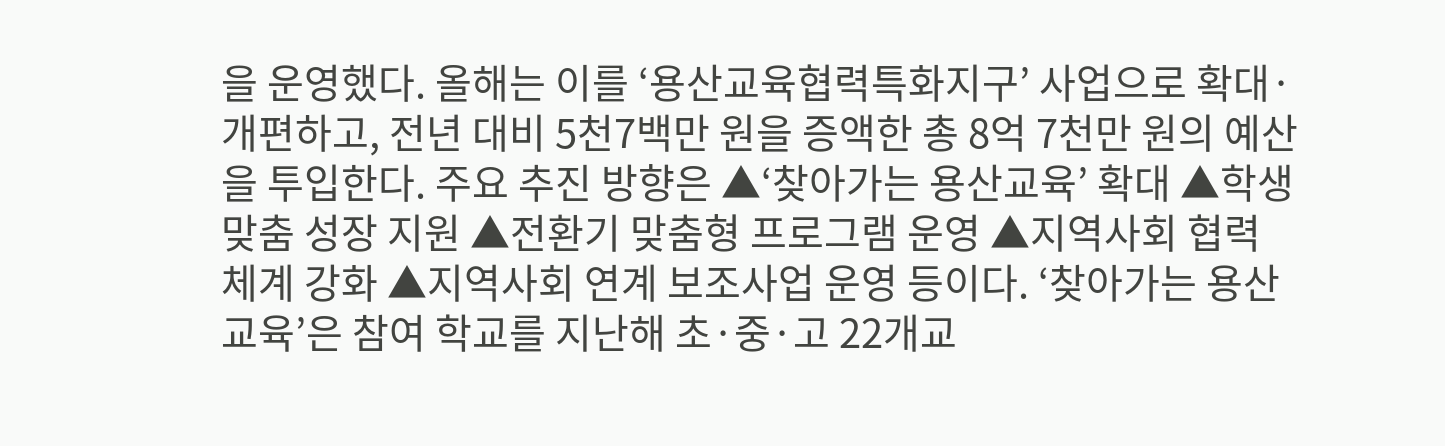을 운영했다. 올해는 이를 ‘용산교육협력특화지구’ 사업으로 확대·개편하고, 전년 대비 5천7백만 원을 증액한 총 8억 7천만 원의 예산을 투입한다. 주요 추진 방향은 ▲‘찾아가는 용산교육’ 확대 ▲학생 맞춤 성장 지원 ▲전환기 맞춤형 프로그램 운영 ▲지역사회 협력 체계 강화 ▲지역사회 연계 보조사업 운영 등이다. ‘찾아가는 용산교육’은 참여 학교를 지난해 초·중·고 22개교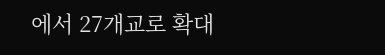에서 27개교로 확대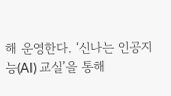해 운영한다. ‘신나는 인공지능(AI) 교실’을 통해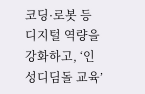코딩·로봇 등 디지털 역량을 강화하고, ‘인성디딤돌 교육’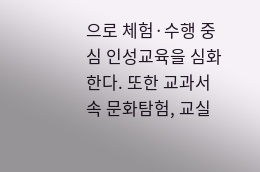으로 체험·수행 중심 인성교육을 심화한다. 또한 교과서 속 문화탐험, 교실